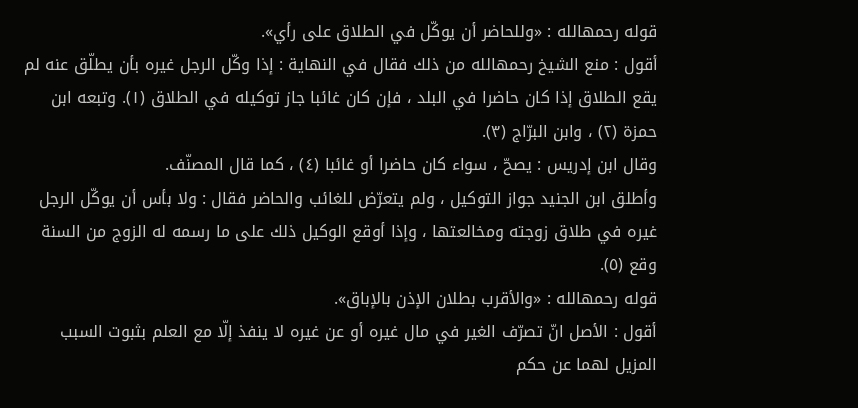قوله رحمهالله : «وللحاضر أن يوكّل في الطلاق على رأي».
أقول : منع الشيخ رحمهالله من ذلك فقال في النهاية : إذا وكّل الرجل غيره بأن يطلّق عنه لم يقع الطلاق إذا كان حاضرا في البلد ، فإن كان غائبا جاز توكيله في الطلاق (١). وتبعه ابن حمزة (٢) ، وابن البرّاج (٣).
وقال ابن إدريس : يصحّ ، سواء كان حاضرا أو غائبا (٤) ، كما قال المصنّف.
وأطلق ابن الجنيد جواز التوكيل ، ولم يتعرّض للغائب والحاضر فقال : ولا بأس أن يوكّل الرجل غيره في طلاق زوجته ومخالعتها ، وإذا أوقع الوكيل ذلك على ما رسمه له الزوج من السنة وقع (٥).
قوله رحمهالله : «والأقرب بطلان الإذن بالإباق».
أقول : الأصل انّ تصرّف الغير في مال غيره أو عن غيره لا ينفذ إلّا مع العلم بثبوت السبب المزيل لهما عن حكم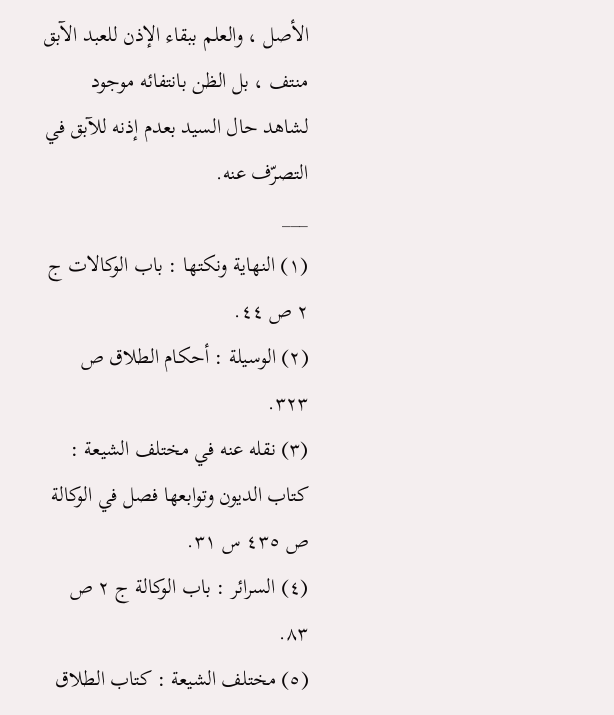الأصل ، والعلم ببقاء الإذن للعبد الآبق منتف ، بل الظن بانتفائه موجود لشاهد حال السيد بعدم إذنه للآبق في التصرّف عنه.
___
(١) النهاية ونكتها : باب الوكالات ج ٢ ص ٤٤.
(٢) الوسيلة : أحكام الطلاق ص ٣٢٣.
(٣) نقله عنه في مختلف الشيعة : كتاب الديون وتوابعها فصل في الوكالة ص ٤٣٥ س ٣١.
(٤) السرائر : باب الوكالة ج ٢ ص ٨٣.
(٥) مختلف الشيعة : كتاب الطلاق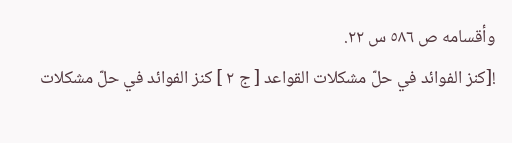وأقسامه ص ٥٨٦ س ٢٢.
![كنز الفوائد في حلّ مشكلات القواعد [ ج ٢ ] كنز الفوائد في حلّ مشكلات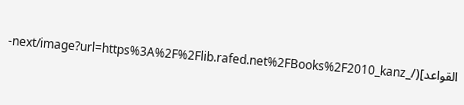القواعد](/_next/image?url=https%3A%2F%2Flib.rafed.net%2FBooks%2F2010_kanz-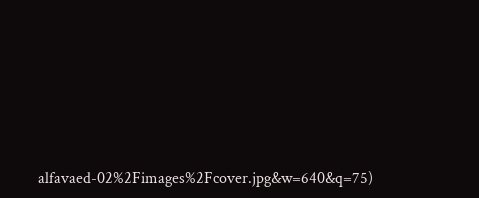alfavaed-02%2Fimages%2Fcover.jpg&w=640&q=75)